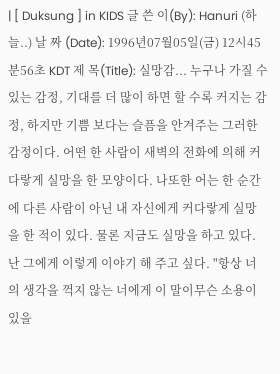| [ Duksung ] in KIDS 글 쓴 이(By): Hanuri (하늘..) 날 짜 (Date): 1996년07월05일(금) 12시45분56초 KDT 제 목(Title): 실망감... 누구나 가질 수 있는 감정, 기대를 더 많이 하면 할 수록 커지는 감정, 하지만 기쁨 보다는 슬픔을 안겨주는 그러한 감정이다. 어떤 한 사람이 새벽의 전화에 의해 커다랗게 실망을 한 모양이다. 나또한 어는 한 순간에 다른 사람이 아닌 내 자신에게 커다랗게 실망을 한 적이 있다. 물론 지금도 실망을 하고 있다. 난 그에게 이렇게 이야기 해 주고 싶다. "항상 너의 생각을 꺽지 않는 너에게 이 말이무슨 소용이 있을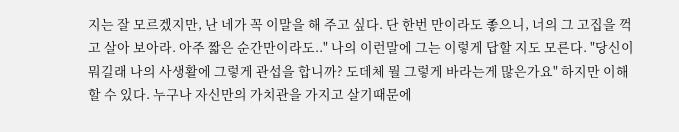지는 잘 모르겠지만, 난 네가 꼭 이말을 해 주고 싶다. 단 한번 만이라도 좋으니, 너의 그 고집을 꺽고 살아 보아라. 아주 짧은 순간만이라도.." 나의 이런말에 그는 이렇게 답할 지도 모른다. "당신이 뭐길래 나의 사생활에 그렇게 관섭을 합니까? 도데체 뭘 그렇게 바라는게 많은가요" 하지만 이해할 수 있다. 누구나 자신만의 가치관을 가지고 살기때문에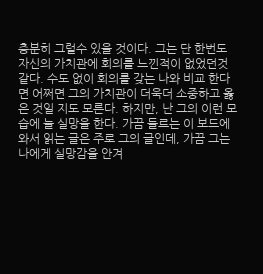충분히 그럴수 있을 것이다. 그는 단 한번도 자신의 가치관에 회의를 느낀적이 없었던것 같다. 수도 없이 회의를 갖는 나와 비교 한다면 어쩌면 그의 가치관이 더욱더 소중하고 옳은 것일 지도 모른다. 하지만, 난 그의 이런 모습에 늘 실망을 한다. 가끔 들르는 이 보드에 와서 읽는 글은 주로 그의 글인데, 가끔 그는 나에게 실망감을 안겨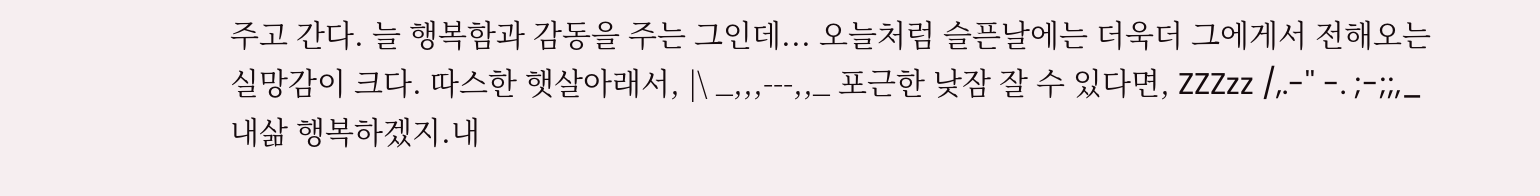주고 간다. 늘 행복함과 감동을 주는 그인데... 오늘처럼 슬픈날에는 더욱더 그에게서 전해오는 실망감이 크다. 따스한 햇살아래서, |\ _,,,---,,_ 포근한 낮잠 잘 수 있다면, ZZZzz /,.-'' -. ;-;;,_ 내삶 행복하겠지.내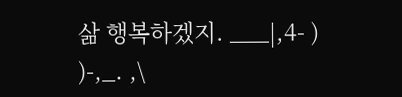삶 행복하겠지. ___|,4- ) )-,_. ,\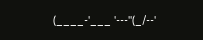(____-'___ '---''(_/--'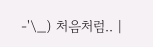-'\_) 처음처럼.. |